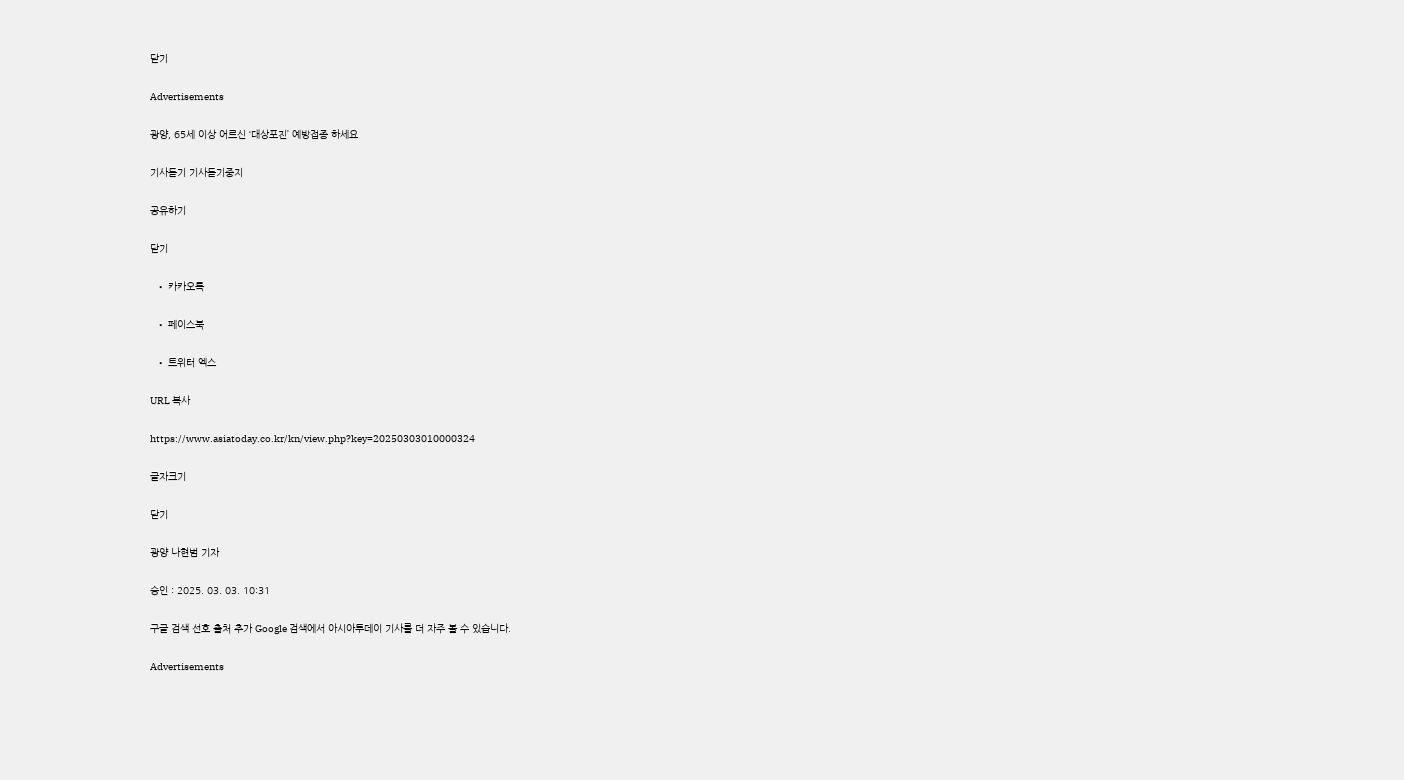닫기

Advertisements

광양, 65세 이상 어르신 ‘대상포진’ 예방접종 하세요

기사듣기 기사듣기중지

공유하기

닫기

  • 카카오톡

  • 페이스북

  • 트위터 엑스

URL 복사

https://www.asiatoday.co.kr/kn/view.php?key=20250303010000324

글자크기

닫기

광양 나현범 기자

승인 : 2025. 03. 03. 10:31

구글 검색 선호 출처 추가 Google 검색에서 아시아투데이 기사를 더 자주 볼 수 있습니다.

Advertisements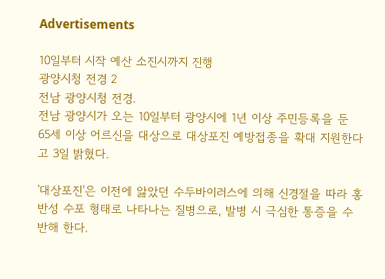Advertisements

10일부터 시작 예산 소진시까지 진행
광양시청 전경 2
전남 광양시청 전경.
전남 광양시가 오는 10일부터 광양시에 1년 이상 주민등록을 둔 65세 이상 어르신을 대상으로 대상포진 예방접종을 확대 지원한다고 3일 밝혔다.

'대상포진'은 이전에 앓았던 수두바이러스에 의해 신경절을 따라 홍반성 수포 형태로 나타나는 질병으로, 발병 시 극심한 통증을 수반해 한다.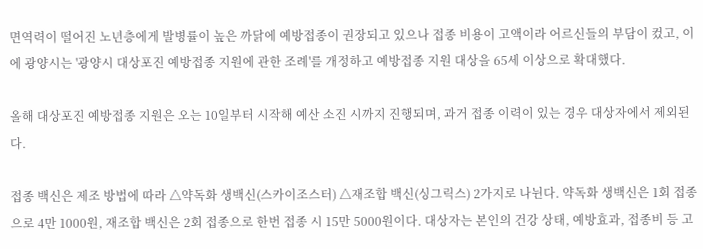면역력이 떨어진 노년층에게 발병률이 높은 까닭에 예방접종이 권장되고 있으나 접종 비용이 고액이라 어르신들의 부담이 컸고, 이에 광양시는 '광양시 대상포진 예방접종 지원에 관한 조례'를 개정하고 예방접종 지원 대상을 65세 이상으로 확대했다.

올해 대상포진 예방접종 지원은 오는 10일부터 시작해 예산 소진 시까지 진행되며, 과거 접종 이력이 있는 경우 대상자에서 제외된다.

접종 백신은 제조 방법에 따라 △약독화 생백신(스카이조스터) △재조합 백신(싱그릭스) 2가지로 나뉜다. 약독화 생백신은 1회 접종으로 4만 1000원, 재조합 백신은 2회 접종으로 한번 접종 시 15만 5000원이다. 대상자는 본인의 건강 상태, 예방효과, 접종비 등 고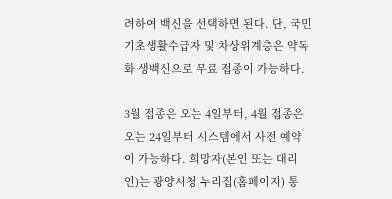려하여 백신을 선택하면 된다. 단, 국민기초생활수급자 및 차상위계층은 약독화 생백신으로 무료 접종이 가능하다.

3월 접종은 오는 4일부터, 4월 접종은 오는 24일부터 시스템에서 사전 예약이 가능하다. 희망자(본인 또는 대리인)는 광양시청 누리집(홈페이지) 통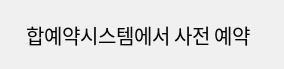합예약시스템에서 사전 예약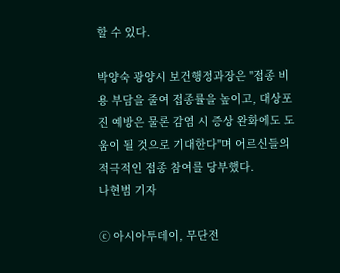할 수 있다.

박양숙 광양시 보건행정과장은 "접종 비용 부담을 줄여 접종률을 높이고, 대상포진 예방은 물론 감염 시 증상 완화에도 도움이 될 것으로 기대한다"며 어르신들의 적극적인 접종 참여를 당부했다.
나현범 기자

ⓒ 아시아투데이, 무단전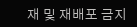재 및 재배포 금지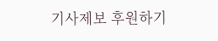기사제보 후원하기